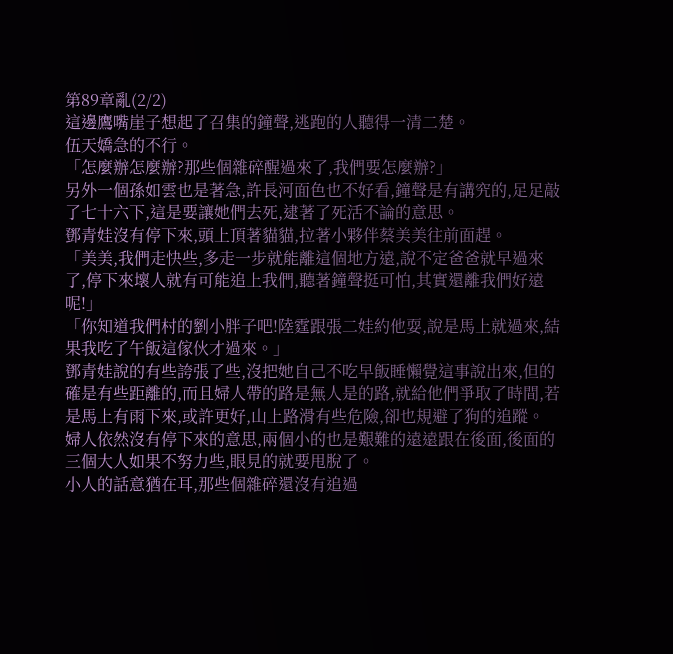第89章亂(2/2)
這邊鷹嘴崖子想起了召集的鐘聲,逃跑的人聽得一清二楚。
伍天嬌急的不行。
「怎麼辦怎麼辦?那些個雜碎醒過來了,我們要怎麼辦?」
另外一個孫如雲也是著急,許長河面色也不好看,鐘聲是有講究的,足足敲了七十六下,這是要讓她們去死,逮著了死活不論的意思。
鄧青娃沒有停下來,頭上頂著貓貓,拉著小夥伴蔡美美往前面趕。
「美美,我們走快些,多走一步就能離這個地方遠,說不定爸爸就早過來了,停下來壞人就有可能追上我們,聽著鐘聲挺可怕,其實還離我們好遠呢!」
「你知道我們村的劉小胖子吧!陸霆跟張二娃約他耍,說是馬上就過來,結果我吃了午飯這傢伙才過來。」
鄧青娃說的有些誇張了些,沒把她自己不吃早飯睡懶覺這事說出來,但的確是有些距離的,而且婦人帶的路是無人是的路,就給他們爭取了時間,若是馬上有雨下來,或許更好,山上路滑有些危險,卻也規避了狗的追蹤。
婦人依然沒有停下來的意思,兩個小的也是艱難的遠遠跟在後面,後面的三個大人如果不努力些,眼見的就要甩脫了。
小人的話意猶在耳,那些個雜碎還沒有追過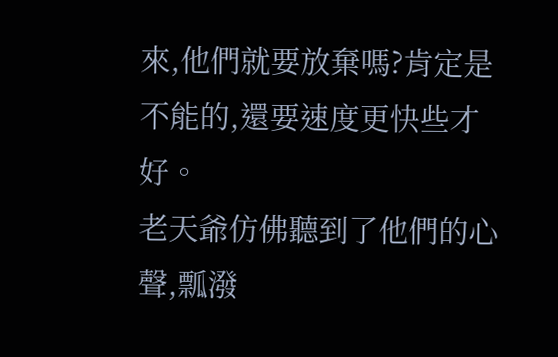來,他們就要放棄嗎?肯定是不能的,還要速度更快些才好。
老天爺仿佛聽到了他們的心聲,瓢潑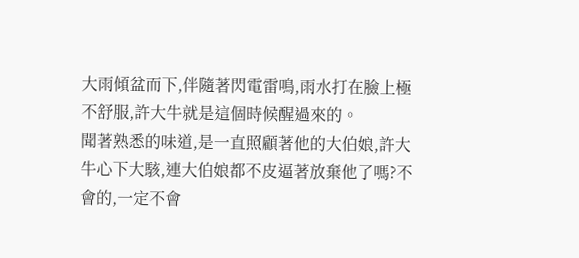大雨傾盆而下,伴隨著閃電雷鳴,雨水打在臉上極不舒服,許大牛就是這個時候醒過來的。
聞著熟悉的味道,是一直照顧著他的大伯娘,許大牛心下大駭,連大伯娘都不皮逼著放棄他了嗎?不會的,一定不會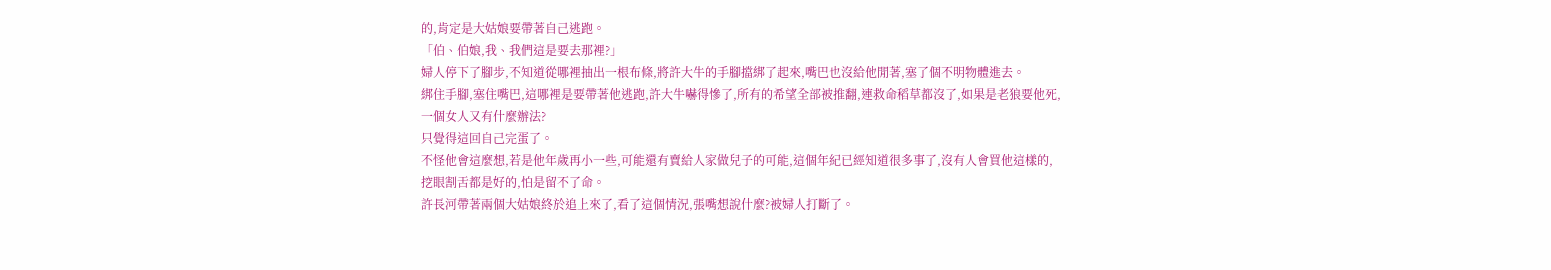的,肯定是大姑娘要帶著自己逃跑。
「伯、伯娘,我、我們這是要去那裡?」
婦人停下了腳步,不知道從哪裡抽出一根布條,將許大牛的手腳擋綁了起來,嘴巴也沒給他閒著,塞了個不明物體進去。
綁住手腳,塞住嘴巴,這哪裡是要帶著他逃跑,許大牛嚇得慘了,所有的希望全部被推翻,連救命稻草都沒了,如果是老狼要他死,一個女人又有什麼辦法?
只覺得這回自己完蛋了。
不怪他會這麼想,若是他年歲再小一些,可能還有賣給人家做兒子的可能,這個年紀已經知道很多事了,沒有人會買他這樣的,挖眼割舌都是好的,怕是留不了命。
許長河帶著兩個大姑娘終於追上來了,看了這個情況,張嘴想說什麼?被婦人打斷了。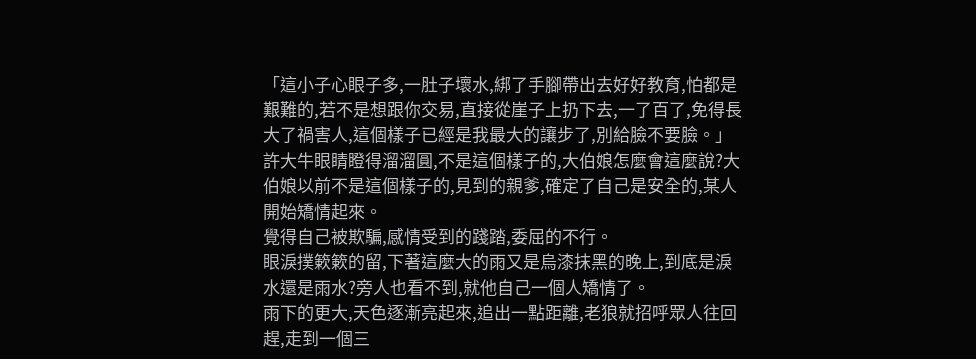「這小子心眼子多,一肚子壞水,綁了手腳帶出去好好教育,怕都是艱難的,若不是想跟你交易,直接從崖子上扔下去,一了百了,免得長大了禍害人,這個樣子已經是我最大的讓步了,別給臉不要臉。」
許大牛眼睛瞪得溜溜圓,不是這個樣子的,大伯娘怎麼會這麼說?大伯娘以前不是這個樣子的,見到的親爹,確定了自己是安全的,某人開始矯情起來。
覺得自己被欺騙,感情受到的踐踏,委屈的不行。
眼淚撲簌簌的留,下著這麼大的雨又是烏漆抹黑的晚上,到底是淚水還是雨水?旁人也看不到,就他自己一個人矯情了。
雨下的更大,天色逐漸亮起來,追出一點距離,老狼就招呼眾人往回趕,走到一個三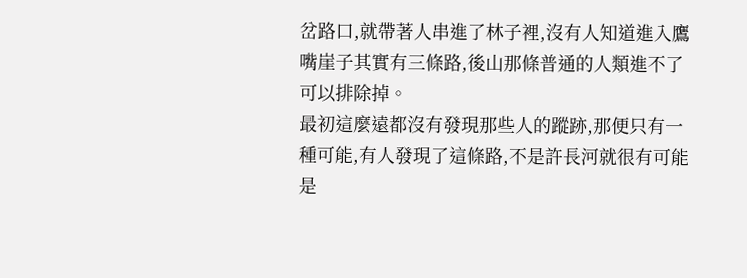岔路口,就帶著人串進了林子裡,沒有人知道進入鷹嘴崖子其實有三條路,後山那條普通的人類進不了可以排除掉。
最初這麼遠都沒有發現那些人的蹤跡,那便只有一種可能,有人發現了這條路,不是許長河就很有可能是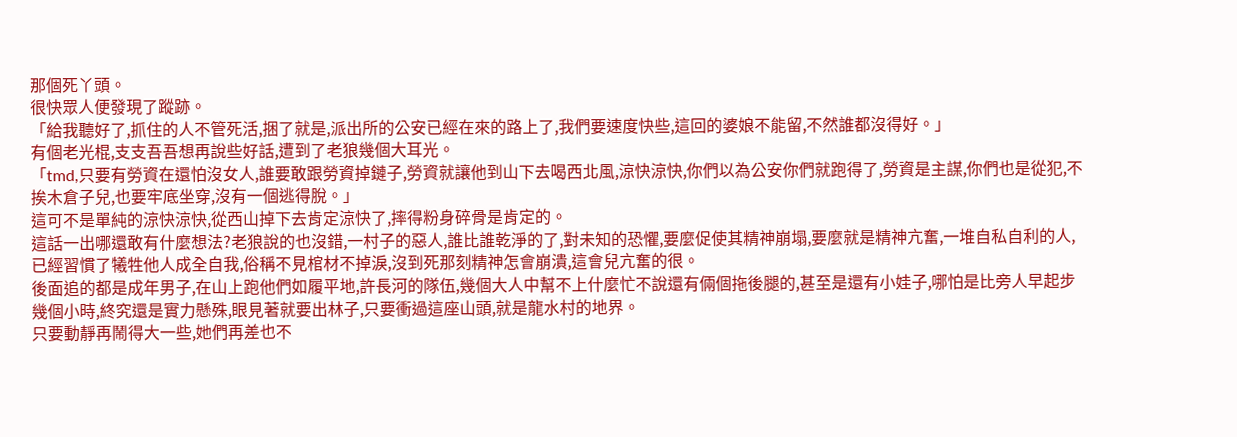那個死丫頭。
很快眾人便發現了蹤跡。
「給我聽好了,抓住的人不管死活,捆了就是,派出所的公安已經在來的路上了,我們要速度快些,這回的婆娘不能留,不然誰都沒得好。」
有個老光棍,支支吾吾想再說些好話,遭到了老狼幾個大耳光。
「tmd,只要有勞資在還怕沒女人,誰要敢跟勞資掉鏈子,勞資就讓他到山下去喝西北風,涼快涼快,你們以為公安你們就跑得了,勞資是主謀,你們也是從犯,不挨木倉子兒,也要牢底坐穿,沒有一個逃得脫。」
這可不是單純的涼快涼快,從西山掉下去肯定涼快了,摔得粉身碎骨是肯定的。
這話一出哪還敢有什麼想法?老狼說的也沒錯,一村子的惡人,誰比誰乾淨的了,對未知的恐懼,要麼促使其精神崩塌,要麼就是精神亢奮,一堆自私自利的人,已經習慣了犧牲他人成全自我,俗稱不見棺材不掉淚,沒到死那刻精神怎會崩潰,這會兒亢奮的很。
後面追的都是成年男子,在山上跑他們如履平地,許長河的隊伍,幾個大人中幫不上什麼忙不說還有倆個拖後腿的,甚至是還有小娃子,哪怕是比旁人早起步幾個小時,終究還是實力懸殊,眼見著就要出林子,只要衝過這座山頭,就是龍水村的地界。
只要動靜再鬧得大一些,她們再差也不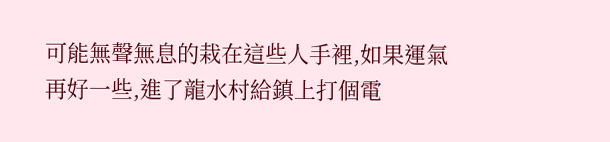可能無聲無息的栽在這些人手裡,如果運氣再好一些,進了龍水村給鎮上打個電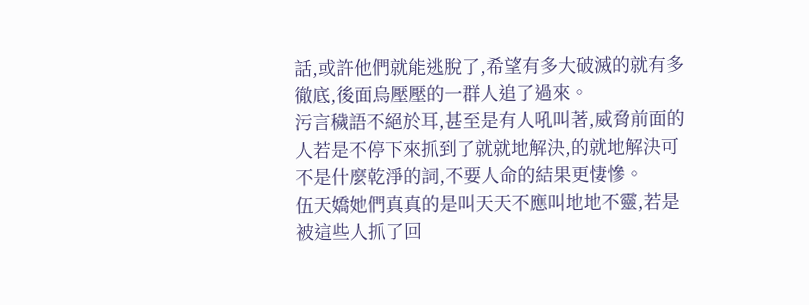話,或許他們就能逃脫了,希望有多大破滅的就有多徹底,後面烏壓壓的一群人追了過來。
污言穢語不絕於耳,甚至是有人吼叫著,威脅前面的人若是不停下來抓到了就就地解決,的就地解決可不是什麼乾淨的詞,不要人命的結果更悽慘。
伍天嬌她們真真的是叫天天不應叫地地不靈,若是被這些人抓了回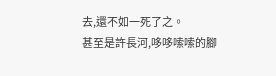去,還不如一死了之。
甚至是許長河,哆哆嗦嗦的腳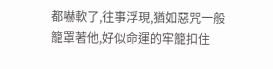都嚇軟了,往事浮現,猶如惡咒一般籠罩著他,好似命運的牢籠扣住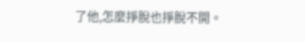了他,怎麼掙脫也掙脫不開。